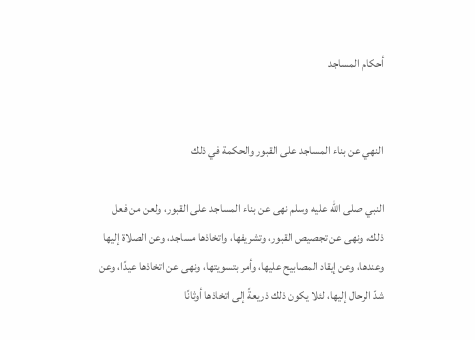أحكام المساجد


النهي عن بناء المساجد على القبور والحكمة في ذلك

النبي صلى الله عليه وسلم نهى عن بناء المساجد على القبور، ولعن من فعل ذلك، ونهى عن تجصيص القبور، وتشريفها، واتخاذها مساجد، وعن الصلاة إليها وعندها، وعن إيقاد المصابيح عليها، وأمر بتسويتها، ونهى عن اتخاذها عيدًا، وعن شدّ الرحال إليها، لئلا يكون ذلك ذريعةً إلى اتخاذها أوثانًا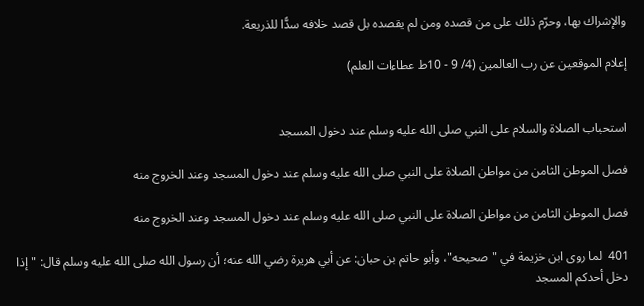والإشراك بها، وحرّم ذلك على من قصده ومن لم يقصده بل قصد خلافه سدًّا للذريعة.

إعلام الموقعين عن رب العالمين (4/ 9 - 10ط عطاءات العلم)


استحباب الصلاة والسلام على النبي صلى الله عليه وسلم عند دخول المسجد

فصل الموطن الثامن من مواطن الصلاة على النبي صلى الله عليه وسلم عند دخول المسجد وعند الخروج منه

فصل الموطن الثامن من مواطن الصلاة على النبي صلى الله عليه وسلم عند دخول المسجد وعند الخروج منه

401  لما روى ابن خزيمة في "صحيحه"، وأبو حاتم بن حبان: عن أبي هريرة رضي الله عنه؛ أن رسول الله صلى الله عليه وسلم قال: "إذا دخل أحدكم المسجد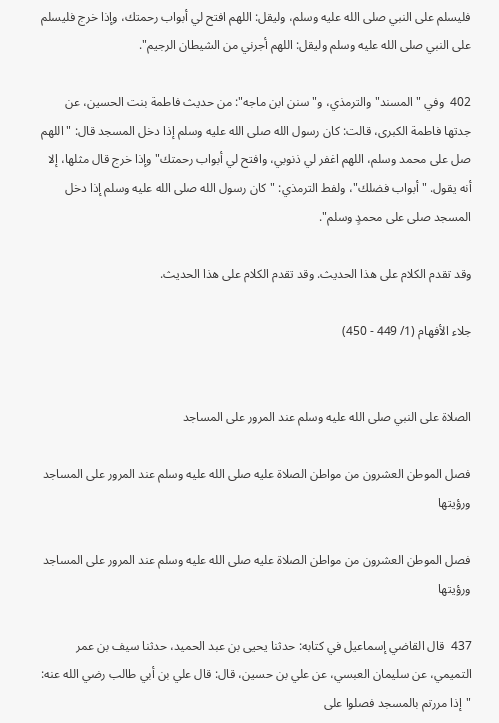فليسلم على النبي صلى الله عليه وسلم، وليقل: اللهم افتح لي أبواب رحمتك، وإذا خرج فليسلم على النبي صلى الله عليه وسلم وليقل: اللهم أجرني من الشيطان الرجيم".

402  وفي "المسند" والترمذي، و"سنن ابن ماجه": من حديث فاطمة بنت الحسين، عن جدتها فاطمة الكبرى، قالت: كان رسول الله صلى الله عليه وسلم إذا دخل المسجد قال: "اللهم صل على محمد وسلم، اللهم اغفر لي ذنوبي، وافتح لي أبواب رحمتك" وإذا خرج قال مثلها، إلا أنه يقول. "أبواب فضلك"، ولفط الترمذي: "كان رسول الله صلى الله عليه وسلم إذا دخل المسجد صلى على محمدٍ وسلم".

وقد تقدم الكلام على هذا الحديث. وقد تقدم الكلام على هذا الحديث.

جلاء الأفهام (1/ 449 - 450)


الصلاة على النبي صلى الله عليه وسلم عند المرور على المساجد

فصل الموطن العشرون من مواطن الصلاة عليه صلى الله عليه وسلم عند المرور على المساجد ورؤيتها

فصل الموطن العشرون من مواطن الصلاة عليه صلى الله عليه وسلم عند المرور على المساجد ورؤيتها

437  قال القاضي إسماعيل في كتابه: حدثنا يحيى بن عبد الحميد، حدثنا سيف بن عمر التميمي، عن سليمان العبسي، عن علي بن حسين، قال: قال علي بن أبي طالب رضي الله عنه: "إذا مررتم بالمسجد فصلوا على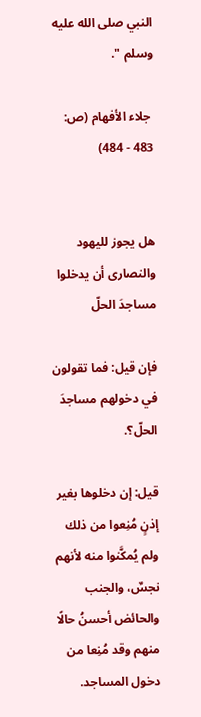النبي صلى الله عليه وسلم ".

 جلاء الأفهام (ص: 483 - 484)


هل يجوز لليهود والنصارى أن يدخلوا مساجدَ الحلّ

فإن قيل: فما تقولون في دخولهم مساجدَ الحلّ؟.

قيل: إن دخلوها بغير إذنٍ مُنِعوا من ذلك ولم يُمكَّنوا منه لأنهم نجسٌ، والجنب والحائض أحسنُ حالًا منهم وقد مُنِعا من دخول المساجد.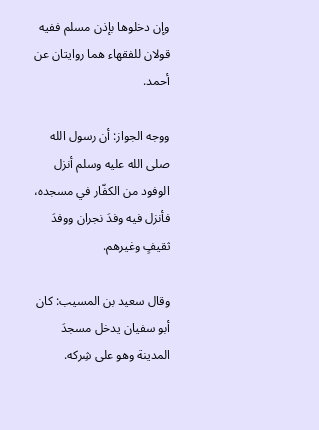وإن دخلوها بإذن مسلم ففيه قولان للفقهاء هما روايتان عن أحمد.

ووجه الجواز: أن رسول الله صلى الله عليه وسلم أنزل الوفود من الكفّار في مسجده، فأنزل فيه وفدَ نجران ووفدَ ثقيفٍ وغيرهم.

وقال سعيد بن المسيب: كان أبو سفيان يدخل مسجدَ المدينة وهو على شِركه.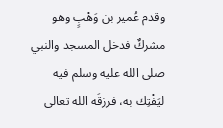وقدم عُمير بن وَهْبٍ وهو مشركٌ فدخل المسجد والنبي صلى الله عليه وسلم فيه ليَفْتِك به، فرزقَه الله تعالى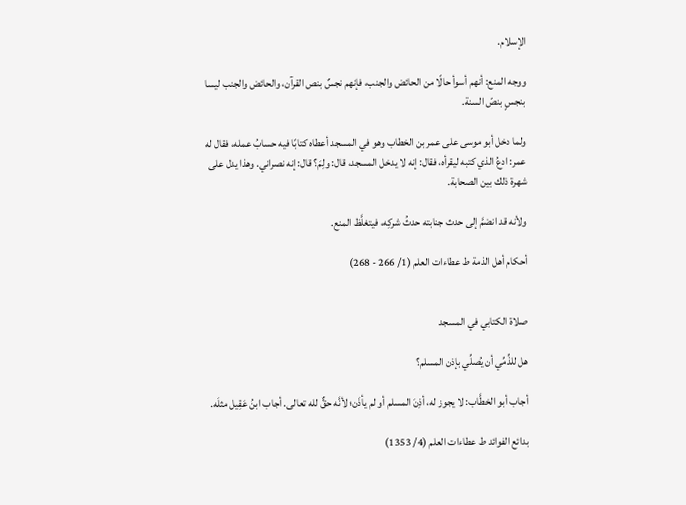الإسلام.

ووجه المنع: أنهم أسوأ حالًا من الحائض والجنب، فإنهم نجسٌ بنص القرآن، والحائض والجنب ليسا بنجسٍ بنصّ السنة.

ولما دخل أبو موسى على عمر بن الخطاب وهو في المسجد أعطاه كتابًا فيه حسابُ عمله، فقال له عمر: ادعُ الذي كتبه ليقرأه، فقال: إنه لا يدخل المسجد، قال: ولِمَ؟ قال: إنه نصراني. وهذا يدل على شهرة ذلك بين الصحابة.

ولأنه قد انضمَّ إلى حدث جنابته حدثُ شركِه، فيتغلَّظ المنع.

أحكام أهل الذمة ط عطاءات العلم (1/ 266 - 268)


صلاة الكتابي في المسجد

هل للذِّمِّي أن يُصلِّي بإذن المسلم؟

أجاب أبو الخطَّاب: لا يجوز له، أذِنَ المسلم أو لم يأذَن؛ لأنَّه حقٌّ لله تعالى. أجاب ابنُ عَقِيل مثلَه.

بدائع الفوائد ط عطاءات العلم (4/ 1353)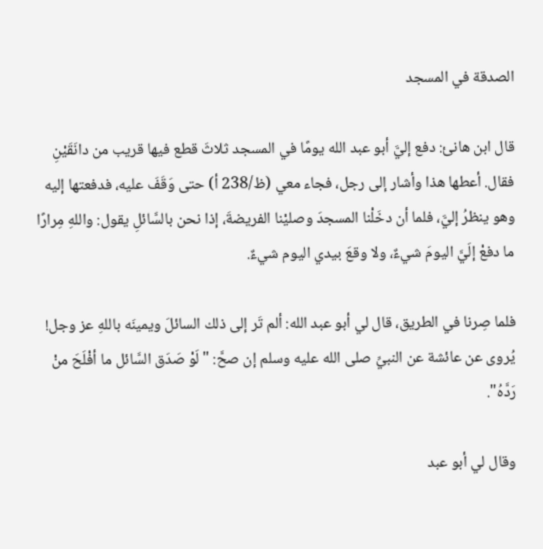الصدقة في المسجد

قال ابن هانئ: دفع إليَّ أبو عبد الله يومًا في المسجد ثلاثَ قطع فيها قريب من دانَقَيْنِ فقال. أعطها هذا وأشار إلى رجل، فجاء معي (ظ/238 أ) حتى وَقَفَ عليه، فدفعتها إليه وهو ينظرُ إليَّ، فلما أن دخَلْنا المسجدَ وصليْنا الفريضةَ، إذا نحن بالسَّائلِ يقول: واللهِ مِرارًا ما دفعْ إلَيَّ اليومَ شيءٌ، ولا وقعَ بيدي اليوم شيءٌ.

فلما صِرنا في الطريق، قال لي أبو عبد الله: ألم تَر إلى ذلك السائلَ ويمينَه باللهِ عز وجل! يُروى عن عائشة عن النبيِّ صلى الله عليه وسلم إن صحَّ: "لَوْ صَدَق السَّائل ما أفْلَحَ منْ رَدَّهُ".

وقال لي أبو عبد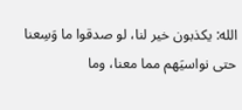الله: يكذبون خير لنا، لو صدقوا ما وَسِعنا حتى نواسيَهم مما معنا، وما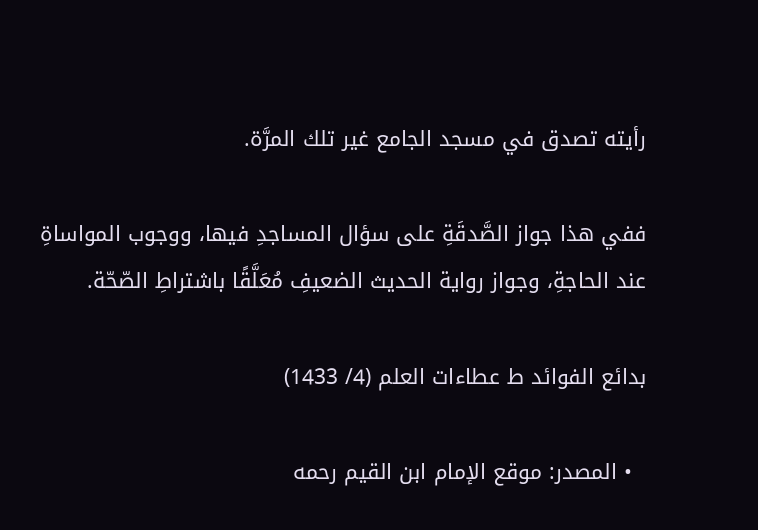رأيته تصدق في مسجد الجامع غير تلك المرَّة.

ففي هذا جواز الصَّدقَةِ على سؤال المساجدِ فيها، ووجوب المواساةِ عند الحاجةِ، وجواز رواية الحديث الضعيفِ مُعَلَّقًا باشتراطِ الصّحّة.

بدائع الفوائد ط عطاءات العلم (4/ 1433)

  • المصدر: موقع الإمام ابن القيم رحمه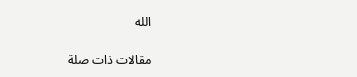الله

مقالات ذات صلة